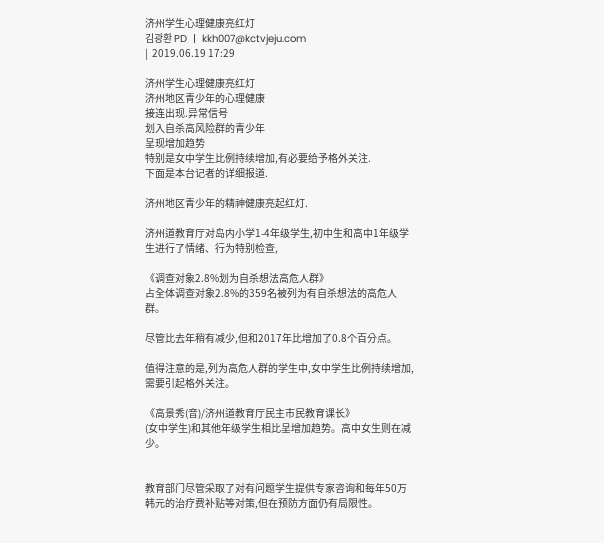济州学生心理健康亮红灯
김광환 PD  |  kkh007@kctvjeju.com
|  2019.06.19 17:29

济州学生心理健康亮红灯
济州地区青少年的心理健康
接连出现.异常信号
划入自杀高风险群的青少年
呈现增加趋势
特别是女中学生比例持续增加,有必要给予格外关注.
下面是本台记者的详细报道.

济州地区青少年的精神健康亮起红灯.

济州道教育厅对岛内小学1-4年级学生,初中生和高中1年级学生进行了情绪、行为特别检查,

《调查对象2.8%划为自杀想法高危人群》
占全体调查对象2.8%的359名被列为有自杀想法的高危人群。

尽管比去年稍有减少,但和2017年比增加了0.8个百分点。

值得注意的是,列为高危人群的学生中,女中学生比例持续增加,需要引起格外关注。

《高景秀(音)/济州道教育厅民主市民教育课长》
(女中学生)和其他年级学生相比呈增加趋势。高中女生则在减少。


教育部门尽管采取了对有问题学生提供专家咨询和每年50万韩元的治疗费补贴等对策,但在预防方面仍有局限性。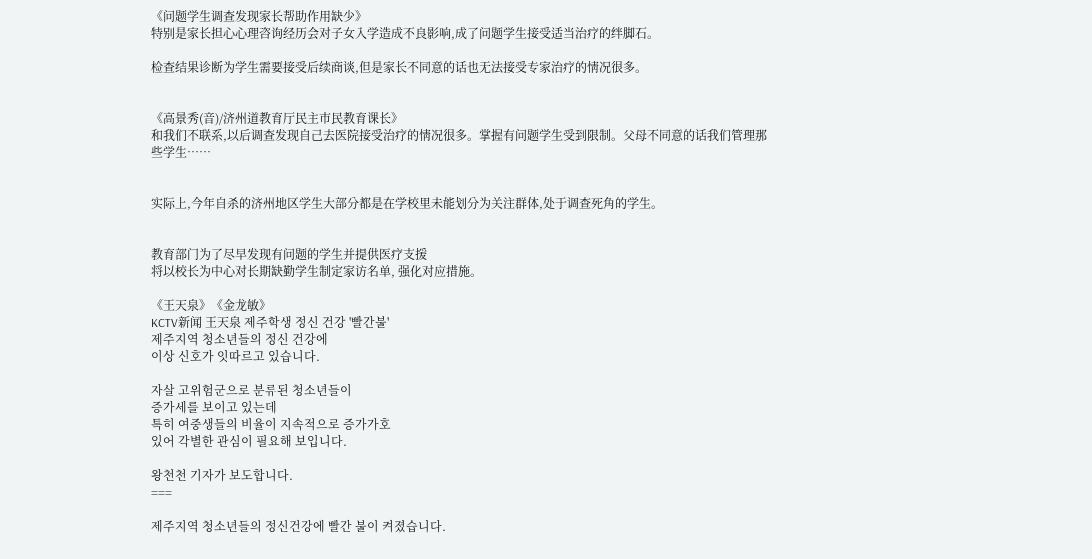《问题学生调查发现家长帮助作用缺少》
特别是家长担心心理咨询经历会对子女入学造成不良影响,成了问题学生接受适当治疗的绊脚石。

检查结果诊断为学生需要接受后续商谈,但是家长不同意的话也无法接受专家治疗的情况很多。


《高景秀(音)/济州道教育厅民主市民教育课长》
和我们不联系,以后调查发现自己去医院接受治疗的情况很多。掌握有问题学生受到限制。父母不同意的话我们管理那些学生……


实际上,今年自杀的济州地区学生大部分都是在学校里未能划分为关注群体,处于调查死角的学生。


教育部门为了尽早发现有问题的学生并提供医疗支援
将以校长为中心对长期缺勤学生制定家访名单, 强化对应措施。

《王天泉》《金龙敏》
KCTV新闻 王天泉 제주학생 정신 건강 '빨간불'
제주지역 청소년들의 정신 건강에
이상 신호가 잇따르고 있습니다.

자살 고위험군으로 분류된 청소년들이
증가세를 보이고 있는데
특히 여중생들의 비율이 지속적으로 증가가호
있어 각별한 관심이 필요해 보입니다.

왕천천 기자가 보도합니다.
===

제주지역 청소년들의 정신건강에 빨간 불이 켜졌습니다.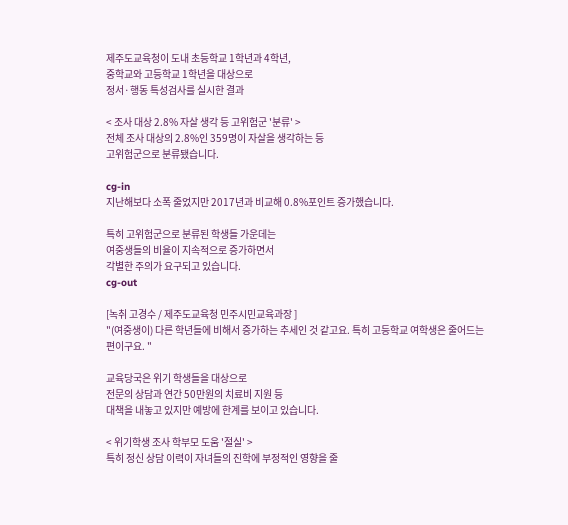제주도교육청이 도내 초등학교 1학년과 4학년,
중학교와 고등학교 1학년을 대상으로
정서·행동 특성검사를 실시한 결과

< 조사 대상 2.8% 자살 생각 등 고위험군 '분류' >
전체 조사 대상의 2.8%인 359명이 자살을 생각하는 등
고위험군으로 분류됐습니다.

cg-in
지난해보다 소폭 줄었지만 2017년과 비교해 0.8%포인트 증가했습니다.

특히 고위험군으로 분류된 학생들 가운데는
여중생들의 비율이 지속적으로 증가하면서
각별한 주의가 요구되고 있습니다.
cg-out

[녹취 고경수 / 제주도교육청 민주시민교육과장 ]
"(여중생이) 다른 학년들에 비해서 증가하는 추세인 것 같고요. 특히 고등학교 여학생은 줄어드는 편이구요. "

교육당국은 위기 학생들을 대상으로
전문의 상담과 연간 50만원의 치료비 지원 등
대책을 내놓고 있지만 예방에 한계를 보이고 있습니다.

< 위기학생 조사 학부모 도움 '절실' >
특히 정신 상담 이력이 자녀들의 진학에 부정적인 영향을 줄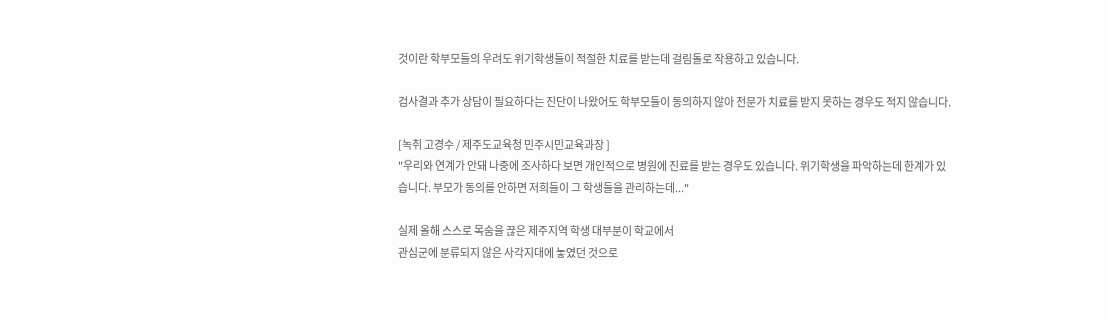것이란 학부모들의 우려도 위기학생들이 적절한 치료를 받는데 걸림돌로 작용하고 있습니다.

검사결과 추가 상담이 필요하다는 진단이 나왔어도 학부모들이 동의하지 않아 전문가 치료를 받지 못하는 경우도 적지 않습니다.

[녹취 고경수 / 제주도교육청 민주시민교육과장 ]
"우리와 연계가 안돼 나중에 조사하다 보면 개인적으로 병원에 진료를 받는 경우도 있습니다. 위기학생을 파악하는데 한계가 있습니다. 부모가 동의를 안하면 저희들이 그 학생들을 관리하는데..."

실제 올해 스스로 목숨을 끊은 제주지역 학생 대부분이 학교에서
관심군에 분류되지 않은 사각지대에 놓였던 것으로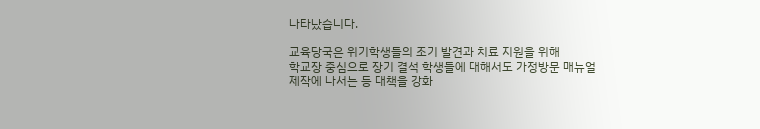나타났습니다.

교육당국은 위기학생들의 조기 발견과 치료 지원을 위해
학교장 중심으로 장기 결석 학생들에 대해서도 가정방문 매뉴얼
제작에 나서는 등 대책을 강화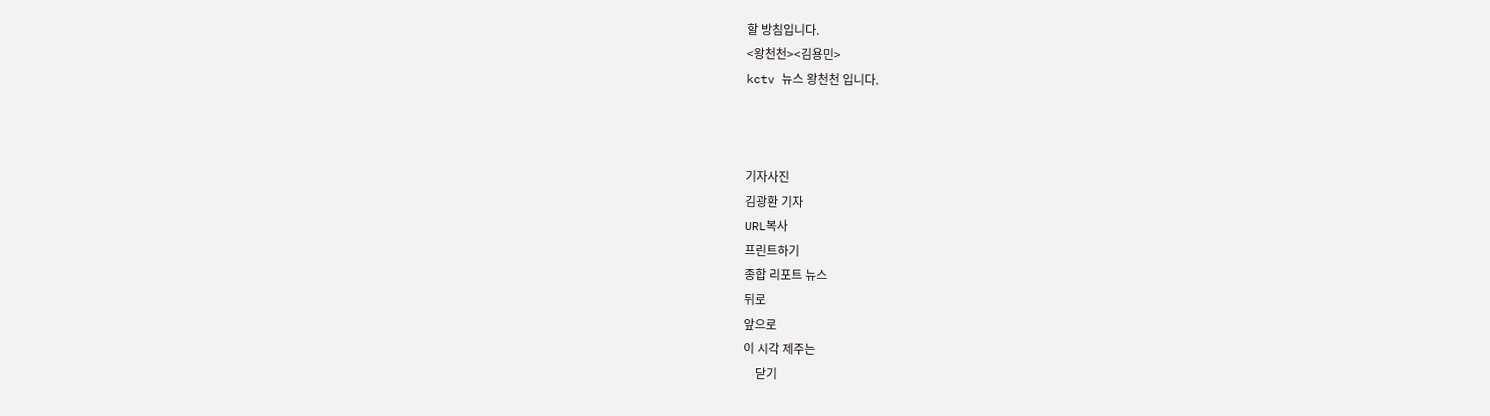할 방침입니다.
<왕천천><김용민>
kctv 뉴스 왕천천 입니다.



기자사진
김광환 기자
URL복사
프린트하기
종합 리포트 뉴스
뒤로
앞으로
이 시각 제주는
    닫기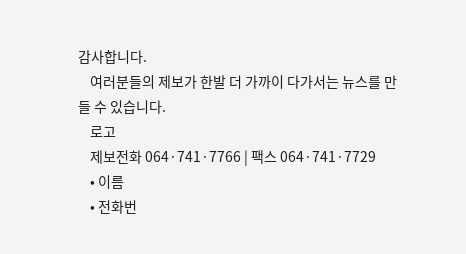감사합니다.
    여러분들의 제보가 한발 더 가까이 다가서는 뉴스를 만들 수 있습니다.
    로고
    제보전화 064·741·7766 | 팩스 064·741·7729
    • 이름
    • 전화번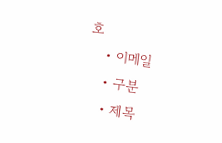호
    • 이메일
    • 구분
    • 제목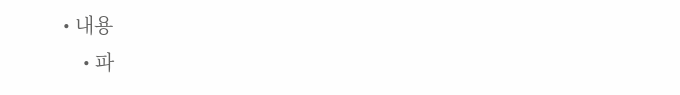• 내용
    • 파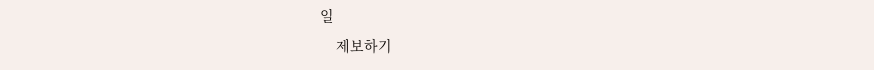일
    제보하기